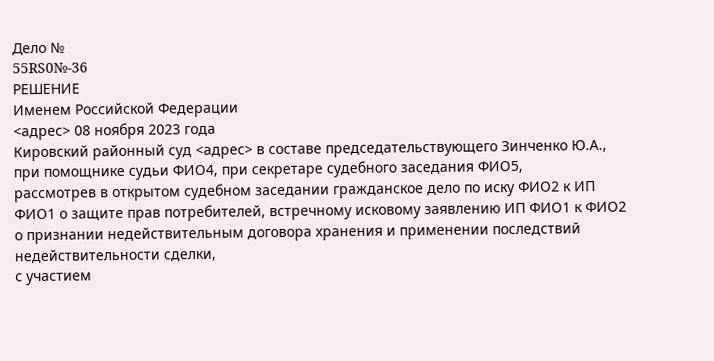Дело №
55RS0№-36
РЕШЕНИЕ
Именем Российской Федерации
<адрес> 08 ноября 2023 года
Кировский районный суд <адрес> в составе председательствующего Зинченко Ю.А., при помощнике судьи ФИО4, при секретаре судебного заседания ФИО5,
рассмотрев в открытом судебном заседании гражданское дело по иску ФИО2 к ИП ФИО1 о защите прав потребителей, встречному исковому заявлению ИП ФИО1 к ФИО2 о признании недействительным договора хранения и применении последствий недействительности сделки,
с участием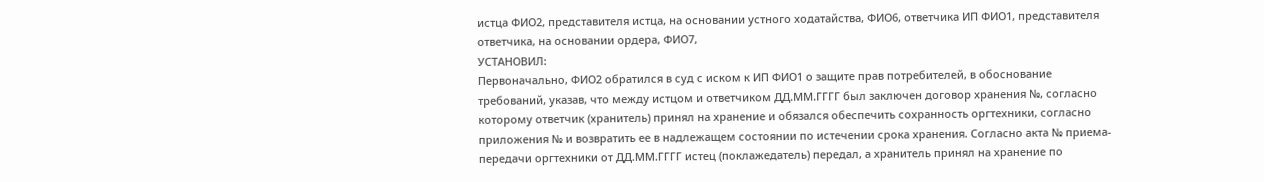истца ФИО2, представителя истца, на основании устного ходатайства, ФИО6, ответчика ИП ФИО1, представителя ответчика, на основании ордера, ФИО7,
УСТАНОВИЛ:
Первоначально, ФИО2 обратился в суд с иском к ИП ФИО1 о защите прав потребителей, в обоснование требований, указав, что между истцом и ответчиком ДД.ММ.ГГГГ был заключен договор хранения №, согласно которому ответчик (хранитель) принял на хранение и обязался обеспечить сохранность оргтехники, согласно приложения № и возвратить ее в надлежащем состоянии по истечении срока хранения. Согласно акта № приема-передачи оргтехники от ДД.ММ.ГГГГ истец (поклажедатель) передал, а хранитель принял на хранение по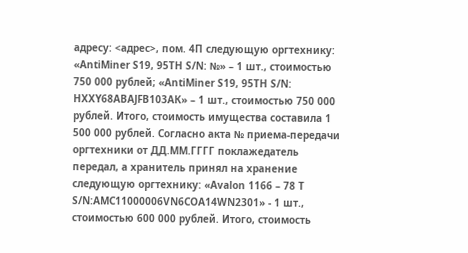адресу: <адрес>, пом. 4П следующую оргтехнику: «AntiMiner S19, 95ТН S/N: №» – 1 шт., стоимостью 750 000 рублей; «AntiMiner S19, 95ТН S/N: HXXY68ABAJFB103АК» – 1 шт., стоимостью 750 000 рублей. Итого, стоимость имущества составила 1 500 000 рублей. Согласно акта № приема-передачи оргтехники от ДД.ММ.ГГГГ поклажедатель передал, а хранитель принял на хранение следующую оргтехнику: «Avalon 1166 – 78 T S/N:AMC11000006VN6COA14WN2301» - 1 шт., стоимостью 600 000 рублей. Итого, стоимость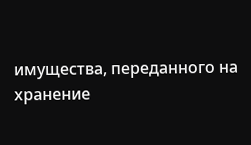имущества, переданного на хранение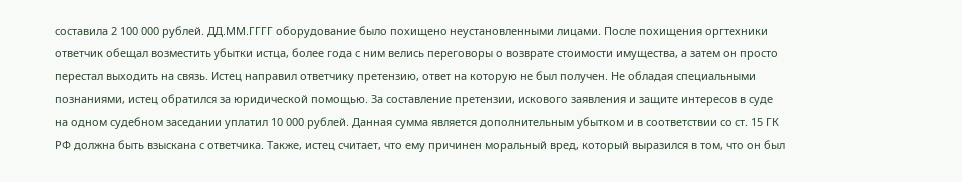составила 2 100 000 рублей. ДД.ММ.ГГГГ оборудование было похищено неустановленными лицами. После похищения оргтехники ответчик обещал возместить убытки истца, более года с ним велись переговоры о возврате стоимости имущества, а затем он просто перестал выходить на связь. Истец направил ответчику претензию, ответ на которую не был получен. Не обладая специальными познаниями, истец обратился за юридической помощью. За составление претензии, искового заявления и защите интересов в суде на одном судебном заседании уплатил 10 000 рублей. Данная сумма является дополнительным убытком и в соответствии со ст. 15 ГК РФ должна быть взыскана с ответчика. Также, истец считает, что ему причинен моральный вред, который выразился в том, что он был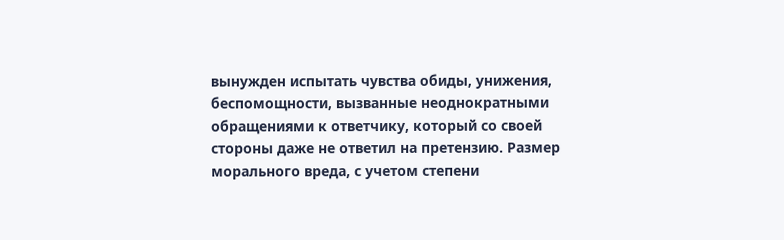вынужден испытать чувства обиды, унижения, беспомощности, вызванные неоднократными обращениями к ответчику, который со своей стороны даже не ответил на претензию. Размер морального вреда, с учетом степени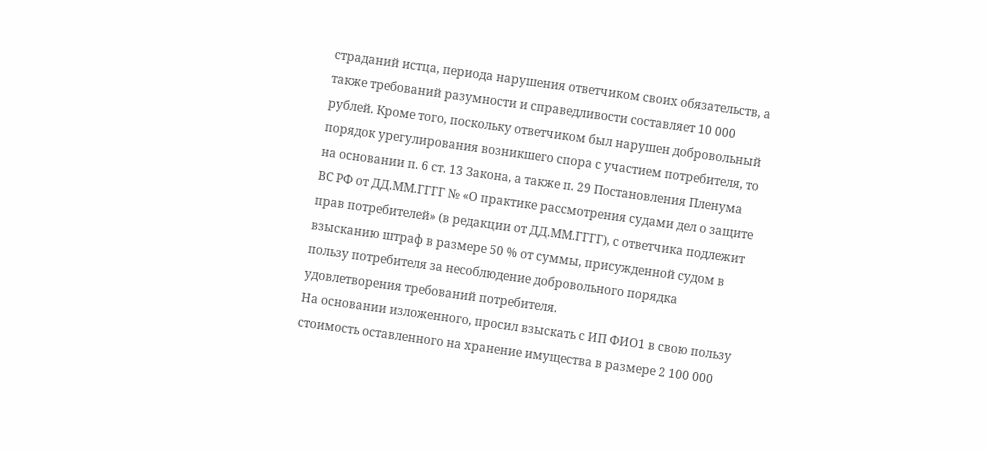страданий истца, периода нарушения ответчиком своих обязательств, а также требований разумности и справедливости составляет 10 000 рублей. Кроме того, поскольку ответчиком был нарушен добровольный порядок урегулирования возникшего спора с участием потребителя, то на основании п. 6 ст. 13 Закона, а также п. 29 Постановления Пленума ВС РФ от ДД.ММ.ГГГГ № «О практике рассмотрения судами дел о защите прав потребителей» (в редакции от ДД.ММ.ГГГГ), с ответчика подлежит взысканию штраф в размере 50 % от суммы, присужденной судом в пользу потребителя за несоблюдение добровольного порядка удовлетворения требований потребителя.
На основании изложенного, просил взыскать с ИП ФИО1 в свою пользу стоимость оставленного на хранение имущества в размере 2 100 000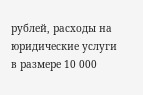рублей, расходы на юридические услуги в размере 10 000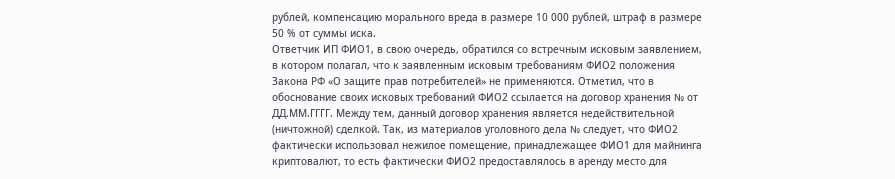рублей, компенсацию морального вреда в размере 10 000 рублей, штраф в размере 50 % от суммы иска.
Ответчик ИП ФИО1, в свою очередь, обратился со встречным исковым заявлением, в котором полагал, что к заявленным исковым требованиям ФИО2 положения Закона РФ «О защите прав потребителей» не применяются. Отметил, что в обоснование своих исковых требований ФИО2 ссылается на договор хранения № от ДД.ММ.ГГГГ. Между тем, данный договор хранения является недействительной (ничтожной) сделкой. Так, из материалов уголовного дела № следует, что ФИО2 фактически использовал нежилое помещение, принадлежащее ФИО1 для майнинга криптовалют, то есть фактически ФИО2 предоставлялось в аренду место для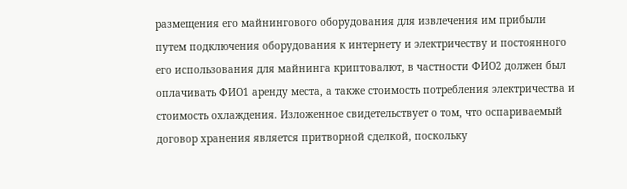размещения его майнингового оборудования для извлечения им прибыли путем подключения оборудования к интернету и электричеству и постоянного его использования для майнинга криптовалют, в частности ФИО2 должен был оплачивать ФИО1 аренду места, а также стоимость потребления электричества и стоимость охлаждения. Изложенное свидетельствует о том, что оспариваемый договор хранения является притворной сделкой, поскольку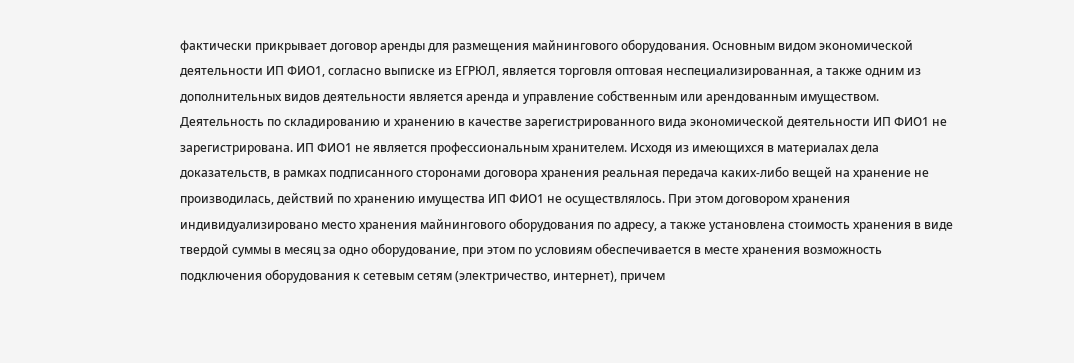фактически прикрывает договор аренды для размещения майнингового оборудования. Основным видом экономической деятельности ИП ФИО1, согласно выписке из ЕГРЮЛ, является торговля оптовая неспециализированная, а также одним из дополнительных видов деятельности является аренда и управление собственным или арендованным имуществом. Деятельность по складированию и хранению в качестве зарегистрированного вида экономической деятельности ИП ФИО1 не зарегистрирована. ИП ФИО1 не является профессиональным хранителем. Исходя из имеющихся в материалах дела доказательств, в рамках подписанного сторонами договора хранения реальная передача каких-либо вещей на хранение не производилась, действий по хранению имущества ИП ФИО1 не осуществлялось. При этом договором хранения индивидуализировано место хранения майнингового оборудования по адресу, а также установлена стоимость хранения в виде твердой суммы в месяц за одно оборудование, при этом по условиям обеспечивается в месте хранения возможность подключения оборудования к сетевым сетям (электричество, интернет), причем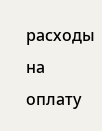расходы на оплату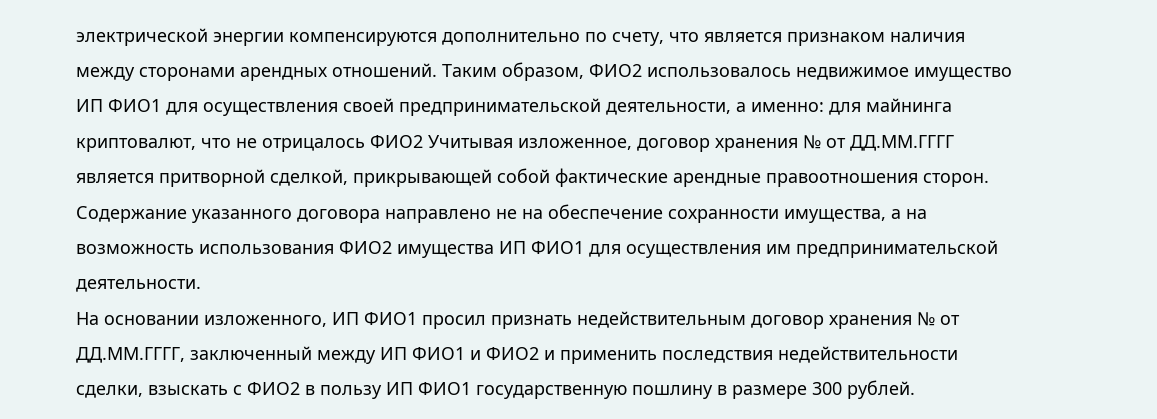электрической энергии компенсируются дополнительно по счету, что является признаком наличия между сторонами арендных отношений. Таким образом, ФИО2 использовалось недвижимое имущество ИП ФИО1 для осуществления своей предпринимательской деятельности, а именно: для майнинга криптовалют, что не отрицалось ФИО2 Учитывая изложенное, договор хранения № от ДД.ММ.ГГГГ является притворной сделкой, прикрывающей собой фактические арендные правоотношения сторон. Содержание указанного договора направлено не на обеспечение сохранности имущества, а на возможность использования ФИО2 имущества ИП ФИО1 для осуществления им предпринимательской деятельности.
На основании изложенного, ИП ФИО1 просил признать недействительным договор хранения № от ДД.ММ.ГГГГ, заключенный между ИП ФИО1 и ФИО2 и применить последствия недействительности сделки, взыскать с ФИО2 в пользу ИП ФИО1 государственную пошлину в размере 300 рублей.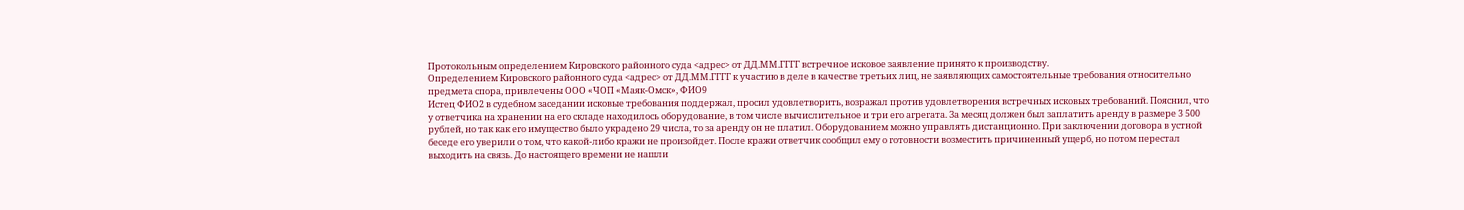Протокольным определением Кировского районного суда <адрес> от ДД.ММ.ГГГГ встречное исковое заявление принято к производству.
Определением Кировского районного суда <адрес> от ДД.ММ.ГГГГ к участию в деле в качестве третьих лиц, не заявляющих самостоятельные требования относительно предмета спора, привлечены ООО «ЧОП «Маяк-Омск», ФИО9
Истец ФИО2 в судебном заседании исковые требования поддержал, просил удовлетворить, возражал против удовлетворения встречных исковых требований. Пояснил, что у ответчика на хранении на его складе находилось оборудование, в том числе вычислительное и три его агрегата. За месяц должен был заплатить аренду в размере 3 500 рублей, но так как его имущество было украдено 29 числа, то за аренду он не платил. Оборудованием можно управлять дистанционно. При заключении договора в устной беседе его уверили о том, что какой-либо кражи не произойдет. После кражи ответчик сообщил ему о готовности возместить причиненный ущерб, но потом перестал выходить на связь. До настоящего времени не нашли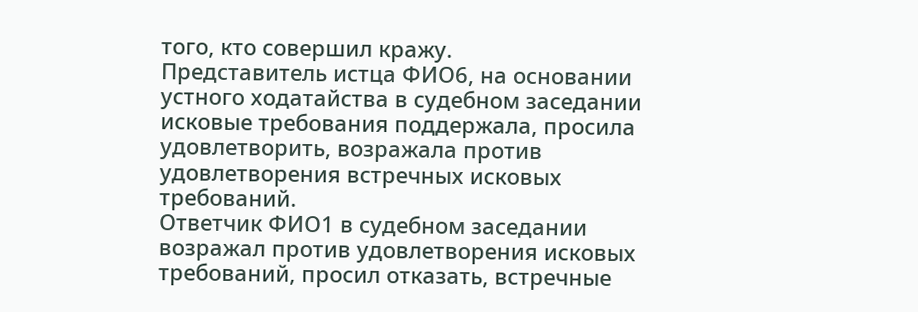того, кто совершил кражу.
Представитель истца ФИО6, на основании устного ходатайства в судебном заседании исковые требования поддержала, просила удовлетворить, возражала против удовлетворения встречных исковых требований.
Ответчик ФИО1 в судебном заседании возражал против удовлетворения исковых требований, просил отказать, встречные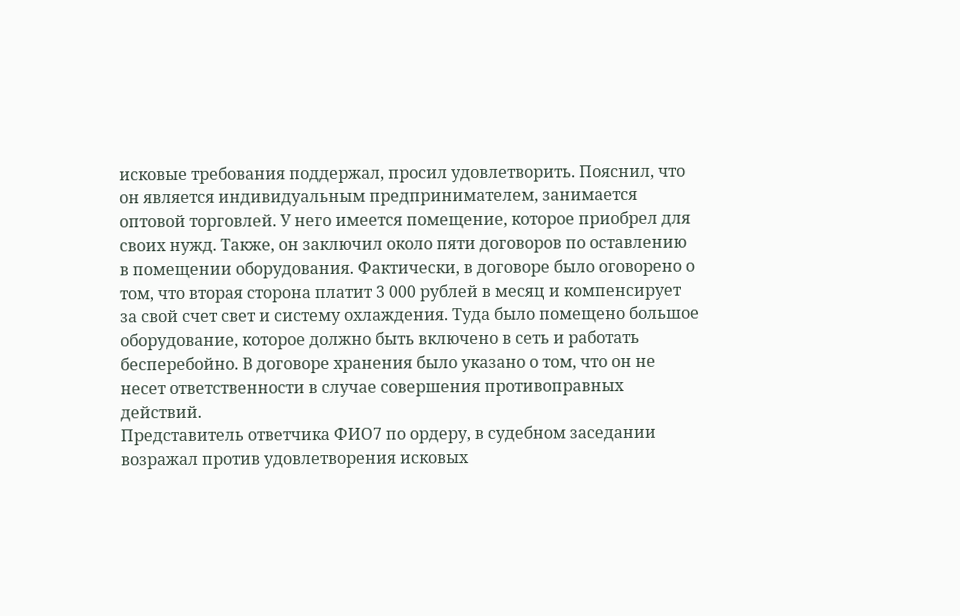исковые требования поддержал, просил удовлетворить. Пояснил, что он является индивидуальным предпринимателем, занимается оптовой торговлей. У него имеется помещение, которое приобрел для своих нужд. Также, он заключил около пяти договоров по оставлению в помещении оборудования. Фактически, в договоре было оговорено о том, что вторая сторона платит 3 000 рублей в месяц и компенсирует за свой счет свет и систему охлаждения. Туда было помещено большое оборудование, которое должно быть включено в сеть и работать бесперебойно. В договоре хранения было указано о том, что он не несет ответственности в случае совершения противоправных действий.
Представитель ответчика ФИО7 по ордеру, в судебном заседании возражал против удовлетворения исковых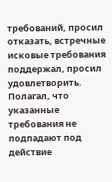требований, просил отказать, встречные исковые требования поддержал, просил удовлетворить. Полагал, что указанные требования не подпадают под действие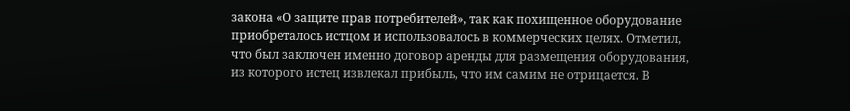закона «О защите прав потребителей», так как похищенное оборудование приобреталось истцом и использовалось в коммерческих целях. Отметил, что был заключен именно договор аренды для размещения оборудования, из которого истец извлекал прибыль, что им самим не отрицается. В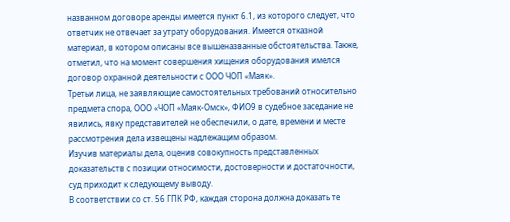названном договоре аренды имеется пункт 6.1, из которого следует, что ответчик не отвечает за утрату оборудования. Имеется отказной материал, в котором описаны все вышеназванные обстоятельства. Также, отметил, что на момент совершения хищения оборудования имелся договор охранной деятельности с ООО ЧОП «Маяк».
Третьи лица, не заявляющие самостоятельных требований относительно предмета спора, ООО «ЧОП «Маяк-Омск», ФИО9 в судебное заседание не явились, явку представителей не обеспечили, о дате, времени и месте рассмотрения дела извещены надлежащим образом.
Изучив материалы дела, оценив совокупность представленных доказательств с позиции относимости, достоверности и достаточности, суд приходит к следующему выводу.
В соответствии со ст. 56 ГПК РФ, каждая сторона должна доказать те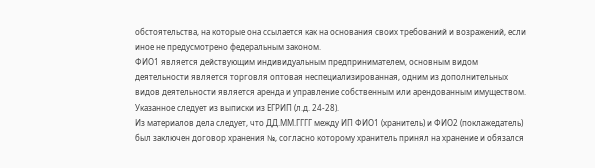обстоятельства, на которые она ссылается как на основания своих требований и возражений, если иное не предусмотрено федеральным законом.
ФИО1 является действующим индивидуальным предпринимателем, основным видом деятельности является торговля оптовая неспециализированная, одним из дополнительных видов деятельности является аренда и управление собственным или арендованным имуществом. Указанное следует из выписки из ЕГРИП (л.д. 24-28).
Из материалов дела следует, что ДД.ММ.ГГГГ между ИП ФИО1 (хранитель) и ФИО2 (поклажедатель) был заключен договор хранения №, согласно которому хранитель принял на хранение и обязался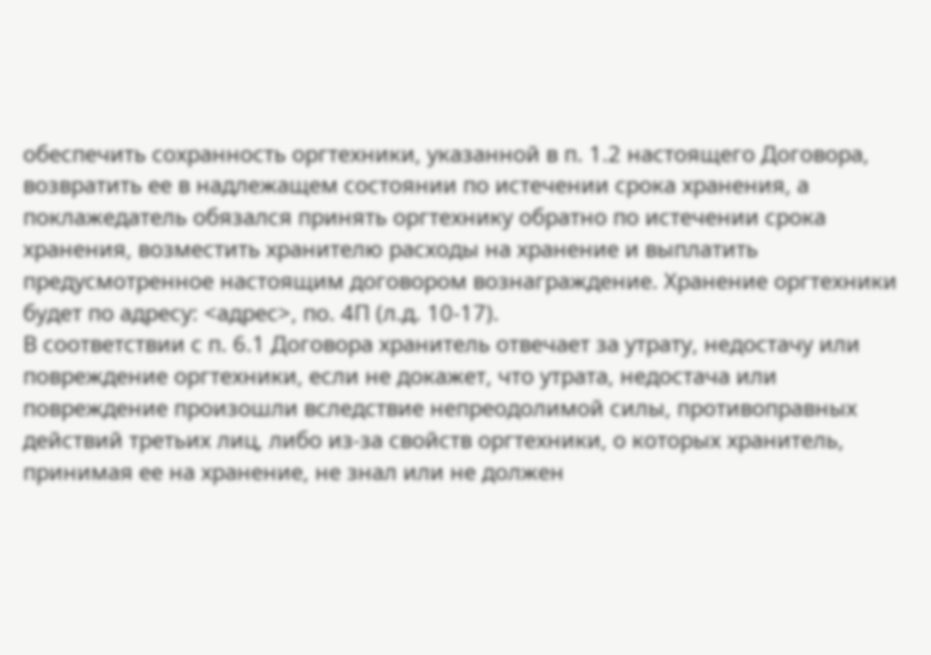обеспечить сохранность оргтехники, указанной в п. 1.2 настоящего Договора, возвратить ее в надлежащем состоянии по истечении срока хранения, а поклажедатель обязался принять оргтехнику обратно по истечении срока хранения, возместить хранителю расходы на хранение и выплатить предусмотренное настоящим договором вознаграждение. Хранение оргтехники будет по адресу: <адрес>, по. 4П (л.д. 10-17).
В соответствии с п. 6.1 Договора хранитель отвечает за утрату, недостачу или повреждение оргтехники, если не докажет, что утрата, недостача или повреждение произошли вследствие непреодолимой силы, противоправных действий третьих лиц, либо из-за свойств оргтехники, о которых хранитель, принимая ее на хранение, не знал или не должен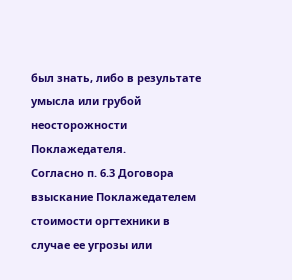был знать, либо в результате умысла или грубой неосторожности Поклажедателя.
Согласно п. 6.3 Договора взыскание Поклажедателем стоимости оргтехники в случае ее угрозы или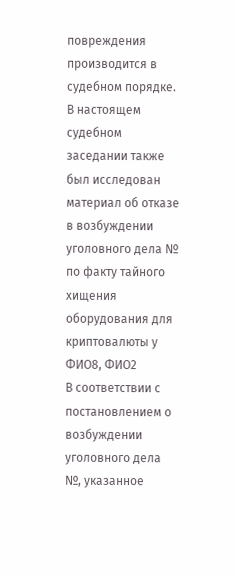повреждения производится в судебном порядке.
В настоящем судебном заседании также был исследован материал об отказе в возбуждении уголовного дела № по факту тайного хищения оборудования для криптовалюты у ФИО8, ФИО2
В соответствии с постановлением о возбуждении уголовного дела №, указанное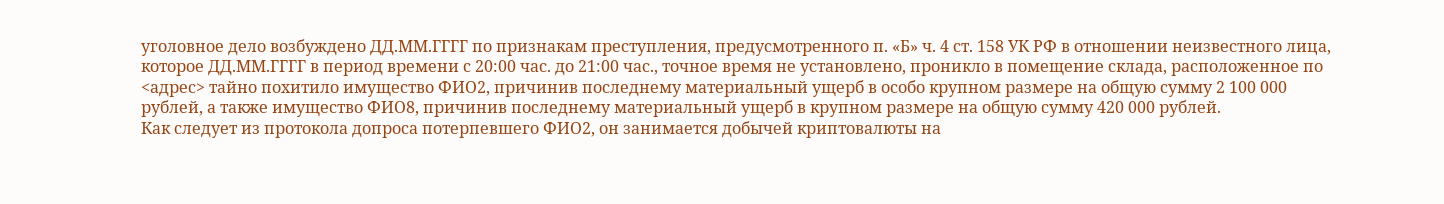уголовное дело возбуждено ДД.ММ.ГГГГ по признакам преступления, предусмотренного п. «Б» ч. 4 ст. 158 УК РФ в отношении неизвестного лица, которое ДД.ММ.ГГГГ в период времени с 20:00 час. до 21:00 час., точное время не установлено, проникло в помещение склада, расположенное по <адрес> тайно похитило имущество ФИО2, причинив последнему материальный ущерб в особо крупном размере на общую сумму 2 100 000 рублей, а также имущество ФИО8, причинив последнему материальный ущерб в крупном размере на общую сумму 420 000 рублей.
Как следует из протокола допроса потерпевшего ФИО2, он занимается добычей криптовалюты на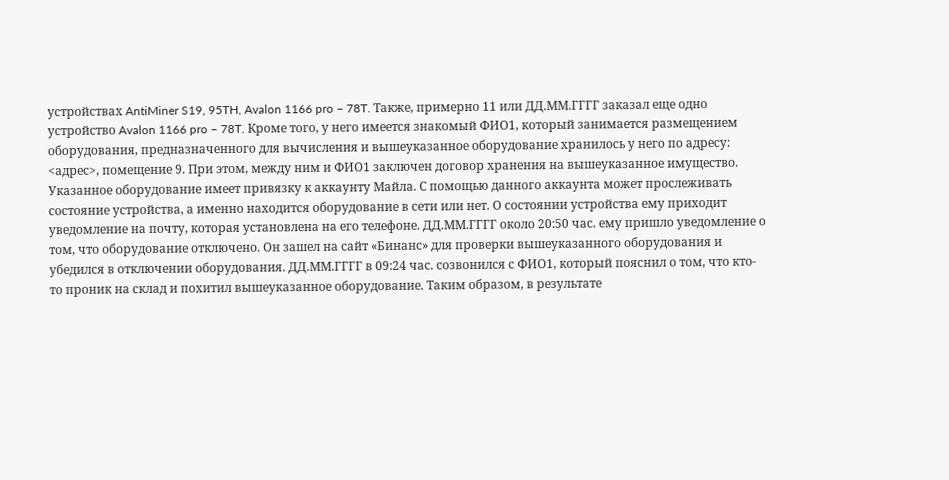устройствах AntiMiner S19, 95TH, Avalon 1166 pro – 78T. Также, примерно 11 или ДД.ММ.ГГГГ заказал еще одно устройство Avalon 1166 pro – 78T. Кроме того, у него имеется знакомый ФИО1, который занимается размещением оборудования, предназначенного для вычисления и вышеуказанное оборудование хранилось у него по адресу: <адрес>, помещение 9. При этом, между ним и ФИО1 заключен договор хранения на вышеуказанное имущество. Указанное оборудование имеет привязку к аккаунту Майла. С помощью данного аккаунта может прослеживать состояние устройства, а именно находится оборудование в сети или нет. О состоянии устройства ему приходит уведомление на почту, которая установлена на его телефоне. ДД.ММ.ГГГГ около 20:50 час. ему пришло уведомление о том, что оборудование отключено. Он зашел на сайт «Бинанс» для проверки вышеуказанного оборудования и убедился в отключении оборудования. ДД.ММ.ГГГГ в 09:24 час. созвонился с ФИО1, который пояснил о том, что кто-то проник на склад и похитил вышеуказанное оборудование. Таким образом, в результате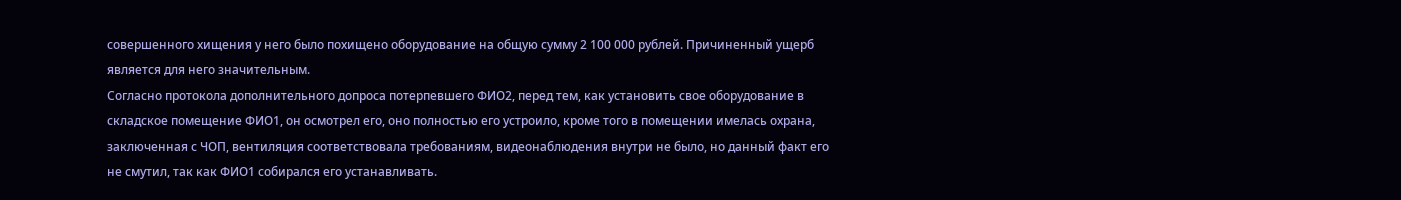совершенного хищения у него было похищено оборудование на общую сумму 2 100 000 рублей. Причиненный ущерб является для него значительным.
Согласно протокола дополнительного допроса потерпевшего ФИО2, перед тем, как установить свое оборудование в складское помещение ФИО1, он осмотрел его, оно полностью его устроило, кроме того в помещении имелась охрана, заключенная с ЧОП, вентиляция соответствовала требованиям, видеонаблюдения внутри не было, но данный факт его не смутил, так как ФИО1 собирался его устанавливать.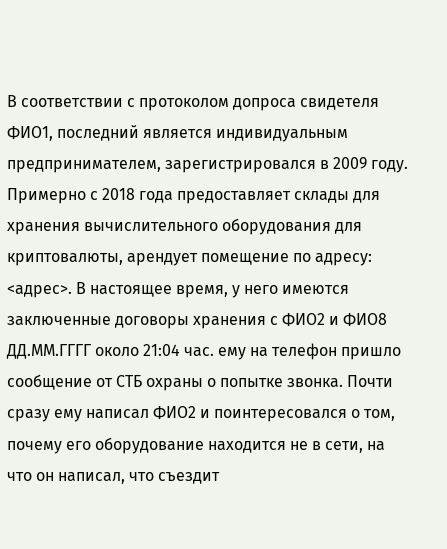В соответствии с протоколом допроса свидетеля ФИО1, последний является индивидуальным предпринимателем, зарегистрировался в 2009 году. Примерно с 2018 года предоставляет склады для хранения вычислительного оборудования для криптовалюты, арендует помещение по адресу: <адрес>. В настоящее время, у него имеются заключенные договоры хранения с ФИО2 и ФИО8 ДД.ММ.ГГГГ около 21:04 час. ему на телефон пришло сообщение от СТБ охраны о попытке звонка. Почти сразу ему написал ФИО2 и поинтересовался о том, почему его оборудование находится не в сети, на что он написал, что съездит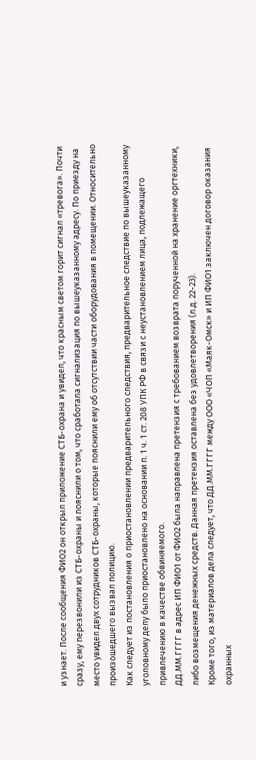и узнает. После сообщения ФИО2 он открыл приложение СТБ-охрана и увидел, что красным светом горит сигнал «тревога». Почти сразу, ему перезвонили из СТБ-охраны и пояснили о том, что сработала сигнализация по вышеуказанному адресу. По приезду на место увидел двух сотрудников СТБ-охраны, которые пояснили ему об отсутствии части оборудования в помещении. Относительно произошедшего вызвал полицию.
Как следует из постановления о приостановлении предварительного следствия, предварительное следствие по вышеуказанному уголовному делу было приостановлено на основании п. 1 ч. 1 ст. 208 УПК РФ в связи с неустановлением лица, подлежащего привлечению в качестве обвиняемого.
ДД.ММ.ГГГГ в адрес ИП ФИО1 от ФИО2 была направлена претензия с требованием возврата порученной на хранение оргтехники, либо возмещения денежных средств. Данная претензия оставлена без удовлетворения (л.д. 22-23).
Кроме того, из материалов дела следует, что ДД.ММ.ГГГГ между ООО «ЧОП «Маяк-Омск» и ИП ФИО1 заключен договор оказания охранных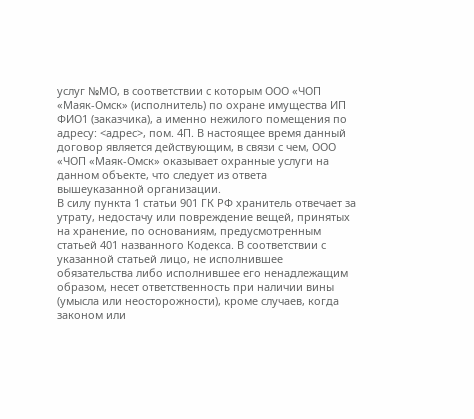услуг №МО, в соответствии с которым ООО «ЧОП «Маяк-Омск» (исполнитель) по охране имущества ИП ФИО1 (заказчика), а именно нежилого помещения по адресу: <адрес>, пом. 4П. В настоящее время данный договор является действующим, в связи с чем, ООО «ЧОП «Маяк-Омск» оказывает охранные услуги на данном объекте, что следует из ответа вышеуказанной организации.
В силу пункта 1 статьи 901 ГК РФ хранитель отвечает за утрату, недостачу или повреждение вещей, принятых на хранение, по основаниям, предусмотренным статьей 401 названного Кодекса. В соответствии с указанной статьей лицо, не исполнившее обязательства либо исполнившее его ненадлежащим образом, несет ответственность при наличии вины (умысла или неосторожности), кроме случаев, когда законом или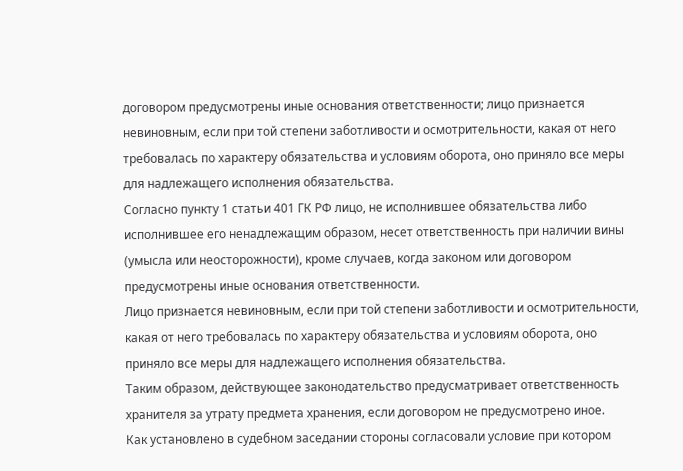договором предусмотрены иные основания ответственности; лицо признается невиновным, если при той степени заботливости и осмотрительности, какая от него требовалась по характеру обязательства и условиям оборота, оно приняло все меры для надлежащего исполнения обязательства.
Согласно пункту 1 статьи 401 ГК РФ лицо, не исполнившее обязательства либо исполнившее его ненадлежащим образом, несет ответственность при наличии вины (умысла или неосторожности), кроме случаев, когда законом или договором предусмотрены иные основания ответственности.
Лицо признается невиновным, если при той степени заботливости и осмотрительности, какая от него требовалась по характеру обязательства и условиям оборота, оно приняло все меры для надлежащего исполнения обязательства.
Таким образом, действующее законодательство предусматривает ответственность хранителя за утрату предмета хранения, если договором не предусмотрено иное.
Как установлено в судебном заседании стороны согласовали условие при котором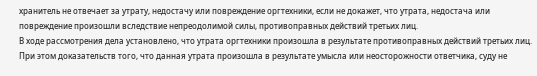хранитель не отвечает за утрату, недостачу или повреждение оргтехники, если не докажет, что утрата, недостача или повреждение произошли вследствие непреодолимой силы, противоправных действий третьих лиц.
В ходе рассмотрения дела установлено, что утрата оргтехники произошла в результате противоправных действий третьих лиц.
При этом доказательств того, что данная утрата произошла в результате умысла или неосторожности ответчика, суду не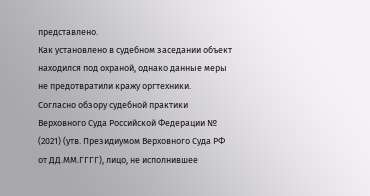представлено.
Как установлено в судебном заседании объект находился под охраной, однако данные меры не предотвратили кражу оргтехники.
Согласно обзору судебной практики Верховного Суда Российской Федерации № (2021) (утв. Президиумом Верховного Суда РФ от ДД.ММ.ГГГГ), лицо, не исполнившее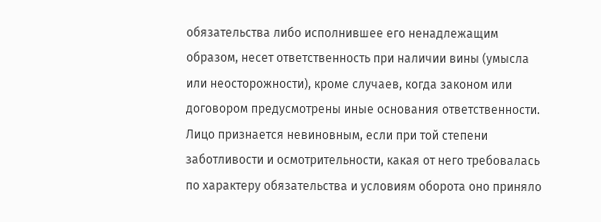обязательства либо исполнившее его ненадлежащим образом, несет ответственность при наличии вины (умысла или неосторожности), кроме случаев, когда законом или договором предусмотрены иные основания ответственности. Лицо признается невиновным, если при той степени заботливости и осмотрительности, какая от него требовалась по характеру обязательства и условиям оборота оно приняло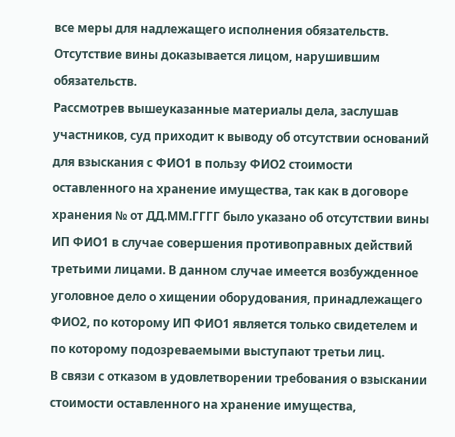все меры для надлежащего исполнения обязательств. Отсутствие вины доказывается лицом, нарушившим обязательств.
Рассмотрев вышеуказанные материалы дела, заслушав участников, суд приходит к выводу об отсутствии оснований для взыскания с ФИО1 в пользу ФИО2 стоимости оставленного на хранение имущества, так как в договоре хранения № от ДД.ММ.ГГГГ было указано об отсутствии вины ИП ФИО1 в случае совершения противоправных действий третьими лицами. В данном случае имеется возбужденное уголовное дело о хищении оборудования, принадлежащего ФИО2, по которому ИП ФИО1 является только свидетелем и по которому подозреваемыми выступают третьи лиц.
В связи с отказом в удовлетворении требования о взыскании стоимости оставленного на хранение имущества,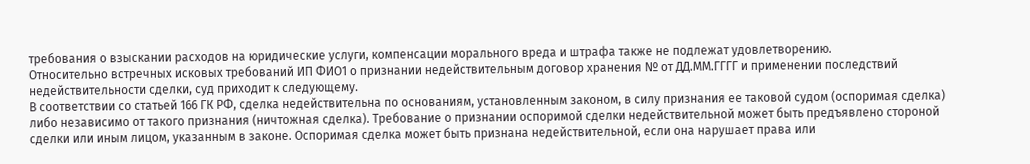требования о взыскании расходов на юридические услуги, компенсации морального вреда и штрафа также не подлежат удовлетворению.
Относительно встречных исковых требований ИП ФИО1 о признании недействительным договор хранения № от ДД.ММ.ГГГГ и применении последствий недействительности сделки, суд приходит к следующему.
В соответствии со статьей 166 ГК РФ, сделка недействительна по основаниям, установленным законом, в силу признания ее таковой судом (оспоримая сделка) либо независимо от такого признания (ничтожная сделка). Требование о признании оспоримой сделки недействительной может быть предъявлено стороной сделки или иным лицом, указанным в законе. Оспоримая сделка может быть признана недействительной, если она нарушает права или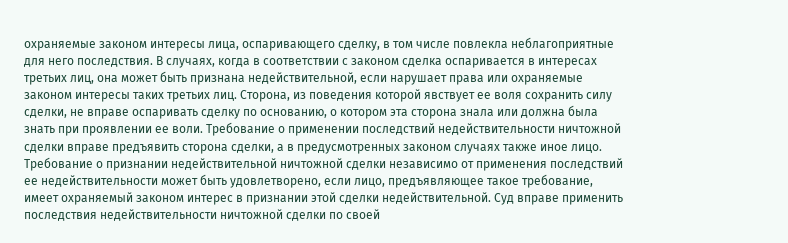охраняемые законом интересы лица, оспаривающего сделку, в том числе повлекла неблагоприятные для него последствия. В случаях, когда в соответствии с законом сделка оспаривается в интересах третьих лиц, она может быть признана недействительной, если нарушает права или охраняемые законом интересы таких третьих лиц. Сторона, из поведения которой явствует ее воля сохранить силу сделки, не вправе оспаривать сделку по основанию, о котором эта сторона знала или должна была знать при проявлении ее воли. Требование о применении последствий недействительности ничтожной сделки вправе предъявить сторона сделки, а в предусмотренных законом случаях также иное лицо. Требование о признании недействительной ничтожной сделки независимо от применения последствий ее недействительности может быть удовлетворено, если лицо, предъявляющее такое требование, имеет охраняемый законом интерес в признании этой сделки недействительной. Суд вправе применить последствия недействительности ничтожной сделки по своей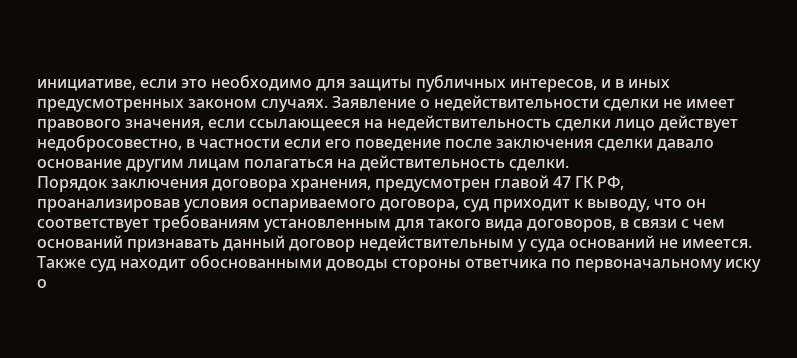инициативе, если это необходимо для защиты публичных интересов, и в иных предусмотренных законом случаях. Заявление о недействительности сделки не имеет правового значения, если ссылающееся на недействительность сделки лицо действует недобросовестно, в частности если его поведение после заключения сделки давало основание другим лицам полагаться на действительность сделки.
Порядок заключения договора хранения, предусмотрен главой 47 ГК РФ, проанализировав условия оспариваемого договора, суд приходит к выводу, что он соответствует требованиям установленным для такого вида договоров, в связи с чем оснований признавать данный договор недействительным у суда оснований не имеется.
Также суд находит обоснованными доводы стороны ответчика по первоначальному иску о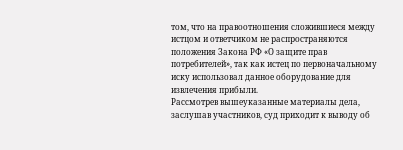том, что на правоотношения сложившиеся между истцом и ответчиком не распространяются положения Закона РФ «О защите прав потребителей», так как истец по первоначальному иску использовал данное оборудование для извлечения прибыли.
Рассмотрев вышеуказанные материалы дела, заслушав участников, суд приходит к выводу об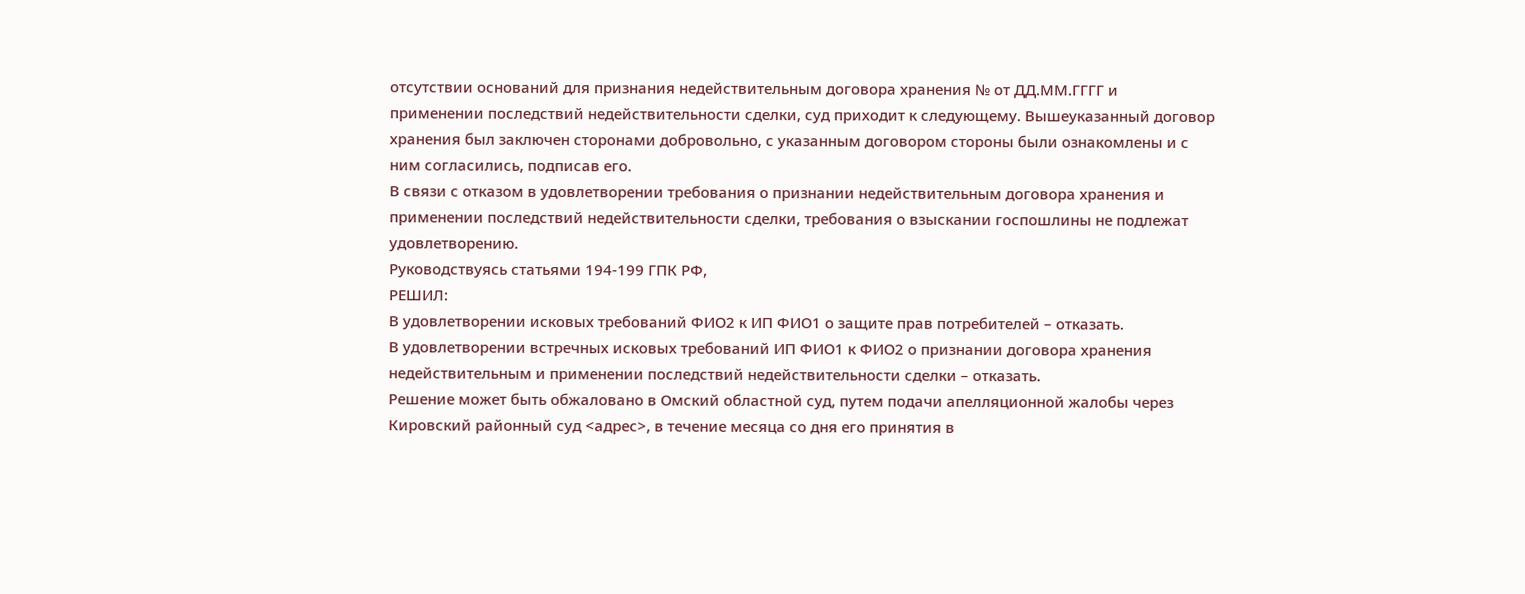отсутствии оснований для признания недействительным договора хранения № от ДД.ММ.ГГГГ и применении последствий недействительности сделки, суд приходит к следующему. Вышеуказанный договор хранения был заключен сторонами добровольно, с указанным договором стороны были ознакомлены и с ним согласились, подписав его.
В связи с отказом в удовлетворении требования о признании недействительным договора хранения и применении последствий недействительности сделки, требования о взыскании госпошлины не подлежат удовлетворению.
Руководствуясь статьями 194-199 ГПК РФ,
РЕШИЛ:
В удовлетворении исковых требований ФИО2 к ИП ФИО1 о защите прав потребителей – отказать.
В удовлетворении встречных исковых требований ИП ФИО1 к ФИО2 о признании договора хранения недействительным и применении последствий недействительности сделки – отказать.
Решение может быть обжаловано в Омский областной суд, путем подачи апелляционной жалобы через Кировский районный суд <адрес>, в течение месяца со дня его принятия в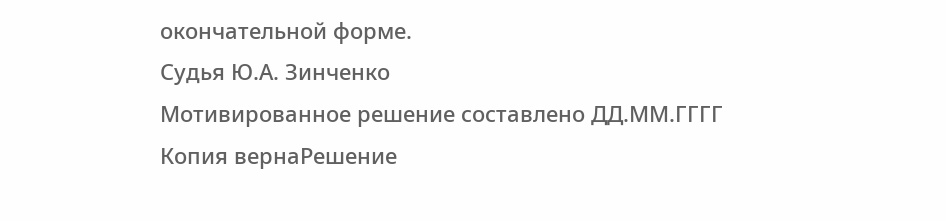окончательной форме.
Судья Ю.А. Зинченко
Мотивированное решение составлено ДД.ММ.ГГГГ
Копия вернаРешение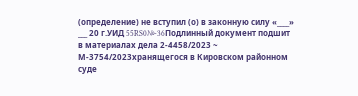(определение) не вступил (о) в законную силу «____» ___ 20 г.УИД 55RS0№-36Подлинный документ подшит в материалах дела 2-4458/2023 ~ М-3754/2023хранящегося в Кировском районном суде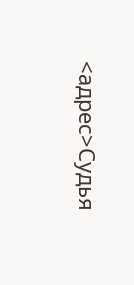<адрес>Судья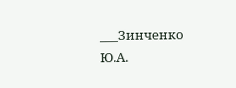___Зинченко Ю.А.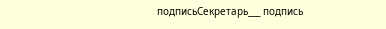подписьСекретарь___ подпись